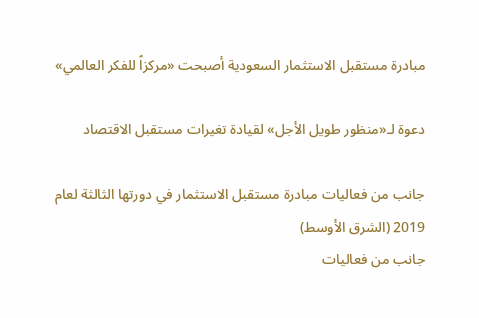مبادرة مستقبل الاستثمار السعودية أصبحت «مركزاً للفكر العالمي»

دعوة لـ«منظور طويل الأجل» لقيادة تغيرات مستقبل الاقتصاد

جانب من فعاليات مبادرة مستقبل الاستثمار في دورتها الثالثة لعام 2019 (الشرق الأوسط)
جانب من فعاليات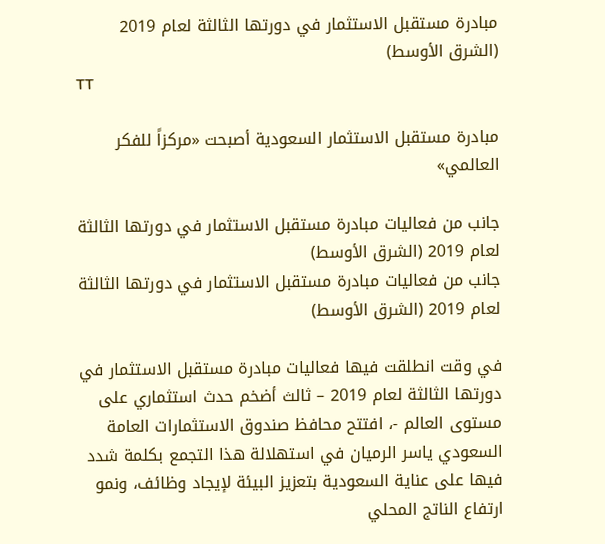مبادرة مستقبل الاستثمار في دورتها الثالثة لعام 2019 (الشرق الأوسط)
TT

مبادرة مستقبل الاستثمار السعودية أصبحت «مركزاً للفكر العالمي»

جانب من فعاليات مبادرة مستقبل الاستثمار في دورتها الثالثة لعام 2019 (الشرق الأوسط)
جانب من فعاليات مبادرة مستقبل الاستثمار في دورتها الثالثة لعام 2019 (الشرق الأوسط)

في وقت انطلقت فيها فعاليات مبادرة مستقبل الاستثمار في دورتها الثالثة لعام 2019 – ثالث أضخم حدث استثماري على مستوى العالم -، افتتح محافظ صندوق الاستثمارات العامة السعودي ياسر الرميان في استهلالة هذا التجمع بكلمة شدد فيها على عناية السعودية بتعزيز البيئة لإيجاد وظائف، ونمو ارتفاع الناتج المحلي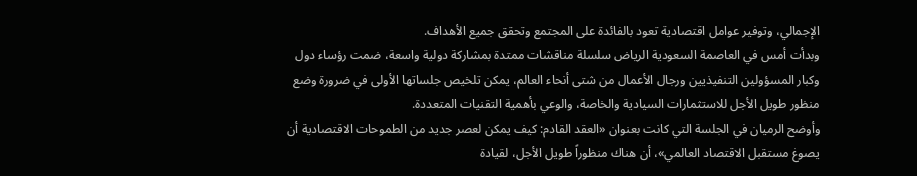الإجمالي، وتوفير عوامل اقتصادية تعود بالفائدة على المجتمع وتحقق جميع الأهداف.
وبدأت أمس في العاصمة السعودية الرياض سلسلة مناقشات ممتدة بمشاركة دولية واسعة، ضمت رؤساء دول وكبار المسؤولين التنفيذيين ورجال الأعمال من شتى أنحاء العالم، يمكن تلخيص جلساتها الأولى في ضرورة وضع منظور طويل الأجل للاستثمارات السيادية والخاصة، والوعي بأهمية التقنيات المتعددة.
وأوضح الرميان في الجلسة التي كانت بعنوان «العقد القادم: كيف يمكن لعصر جديد من الطموحات الاقتصادية أن يصوغ مستقبل الاقتصاد العالمي»، أن هناك منظوراً طويل الأجل، لقيادة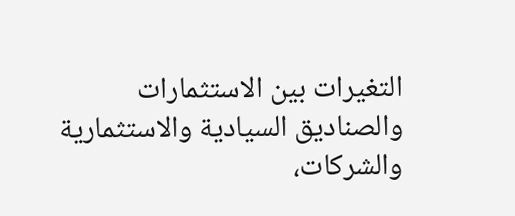التغيرات بين الاستثمارات والصناديق السيادية والاستثمارية والشركات،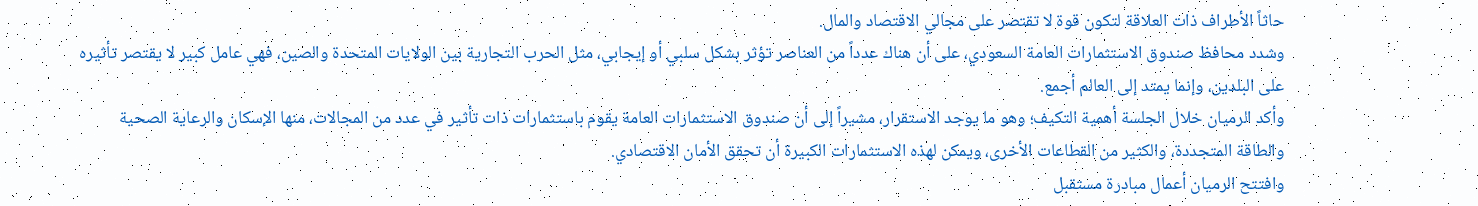حاثاً الأطراف ذات العلاقة لتكون قوة لا تقتصر على مجالي الاقتصاد والمال.
وشدد محافظ صندوق الاستثمارات العامة السعودي، على أن هناك عدداً من العناصر تؤثر بشكل سلبي أو إيجابي، مثل الحرب التجارية بين الولايات المتحدة والصين، فهي عامل كبير لا يقتصر تأثيره على البلدين، وإنما يمتد إلى العالم أجمع.
وأكد الرميان خلال الجلسة أهمية التكيف؛ وهو ما يوجد الاستقرار، مشيراً إلى أن صندوق الاستثمارات العامة يقوم باستثمارات ذات تأثير في عدد من المجالات، منها الإسكان والرعاية الصحية والطاقة المتجددة، والكثير من القطاعات الأخرى، ويمكن لهذه الاستثمارات الكبيرة أن تحقق الأمان الاقتصادي.
وافتتح الرميان أعمال مبادرة مستقبل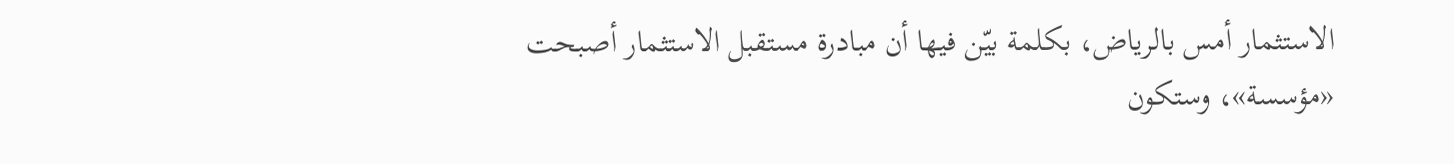الاستثمار أمس بالرياض، بكلمة بيّن فيها أن مبادرة مستقبل الاستثمار أصبحت «مؤسسة»، وستكون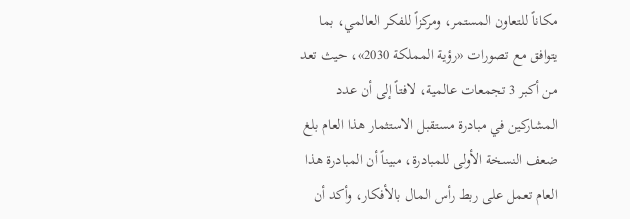مكاناً للتعاون المستمر، ومركزاً للفكر العالمي، بما يتوافق مع تصورات «رؤية المملكة 2030»، حيث تعد من أكبر 3 تجمعات عالمية، لافتاً إلى أن عدد المشاركين في مبادرة مستقبل الاستثمار هذا العام بلغ ضعف النسخة الأولى للمبادرة، مبيناً أن المبادرة هذا العام تعمل على ربط رأس المال بالأفكار، وأكد أن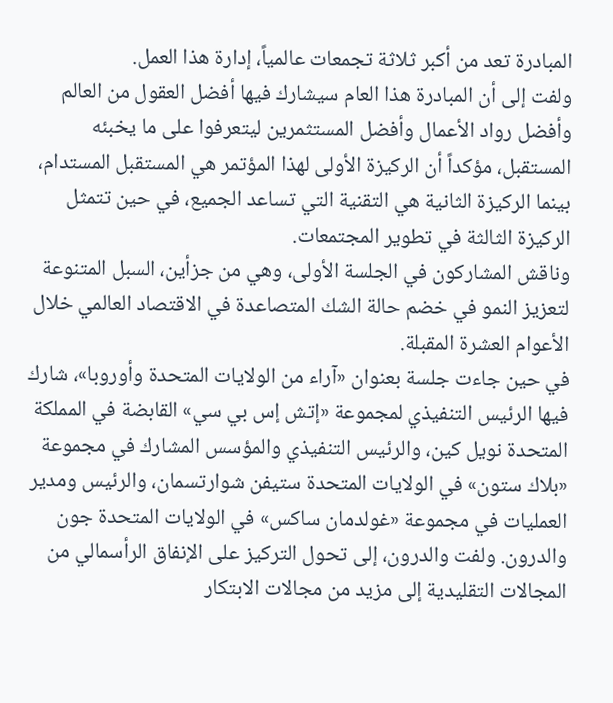المبادرة تعد من أكبر ثلاثة تجمعات عالمياً، إدارة هذا العمل.
ولفت إلى أن المبادرة هذا العام سيشارك فيها أفضل العقول من العالم وأفضل رواد الأعمال وأفضل المستثمرين ليتعرفوا على ما يخبئه المستقبل، مؤكداً أن الركيزة الأولى لهذا المؤتمر هي المستقبل المستدام، بينما الركيزة الثانية هي التقنية التي تساعد الجميع، في حين تتمثل الركيزة الثالثة في تطوير المجتمعات.
وناقش المشاركون في الجلسة الأولى، وهي من جزأين، السبل المتنوعة لتعزيز النمو في خضم حالة الشك المتصاعدة في الاقتصاد العالمي خلال الأعوام العشرة المقبلة.
في حين جاءت جلسة بعنوان «آراء من الولايات المتحدة وأوروبا»، شارك فيها الرئيس التنفيذي لمجموعة «إتش إس بي سي» القابضة في المملكة المتحدة نويل كين، والرئيس التنفيذي والمؤسس المشارك في مجموعة «بلاك ستون» في الولايات المتحدة ستيفن شوارتسمان، والرئيس ومدير العمليات في مجموعة «غولدمان ساكس» في الولايات المتحدة جون والدرون. ولفت والدرون، إلى تحول التركيز على الإنفاق الرأسمالي من المجالات التقليدية إلى مزيد من مجالات الابتكار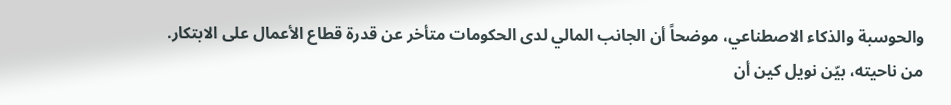والحوسبة والذكاء الاصطناعي، موضحاً أن الجانب المالي لدى الحكومات متأخر عن قدرة قطاع الأعمال على الابتكار.
من ناحيته، بيّن نويل كين أن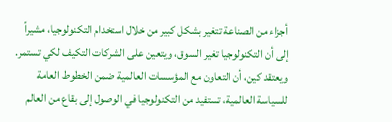أجزاء من الصناعة تتغير بشكل كبير من خلال استخدام التكنولوجيا، مشيراً إلى أن التكنولوجيا تغير السوق، ويتعين على الشركات التكيف لكي تستمر.
ويعتقد كين، أن التعاون مع المؤسسات العالمية ضمن الخطوط العامة للسياسة العالمية، تستفيد من التكنولوجيا في الوصول إلى بقاع من العالم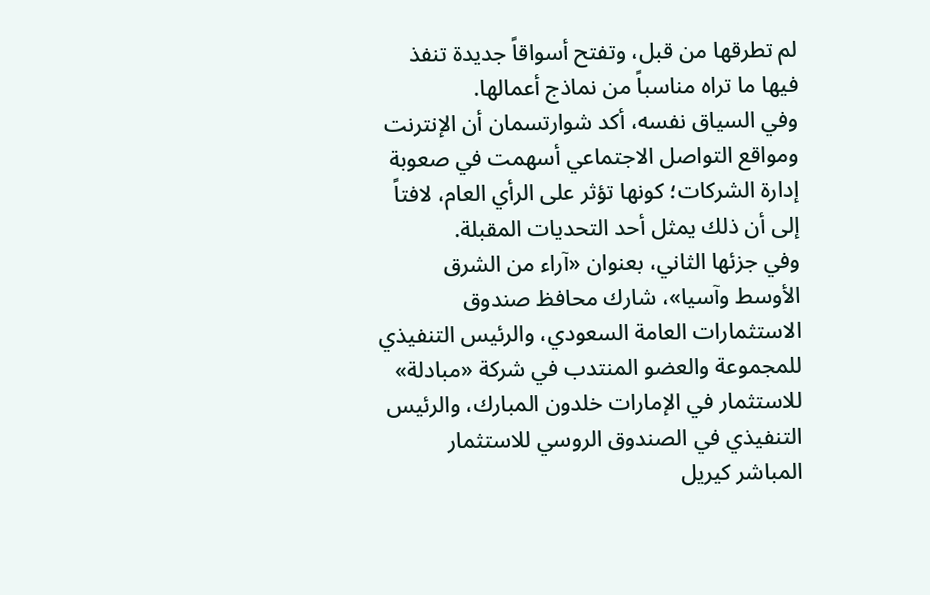لم تطرقها من قبل، وتفتح أسواقاً جديدة تنفذ فيها ما تراه مناسباً من نماذج أعمالها.
وفي السياق نفسه، أكد شوارتسمان أن الإنترنت ومواقع التواصل الاجتماعي أسهمت في صعوبة إدارة الشركات؛ كونها تؤثر على الرأي العام، لافتاً إلى أن ذلك يمثل أحد التحديات المقبلة.
وفي جزئها الثاني، بعنوان «آراء من الشرق الأوسط وآسيا»، شارك محافظ صندوق الاستثمارات العامة السعودي، والرئيس التنفيذي للمجموعة والعضو المنتدب في شركة «مبادلة» للاستثمار في الإمارات خلدون المبارك، والرئيس التنفيذي في الصندوق الروسي للاستثمار المباشر كيريل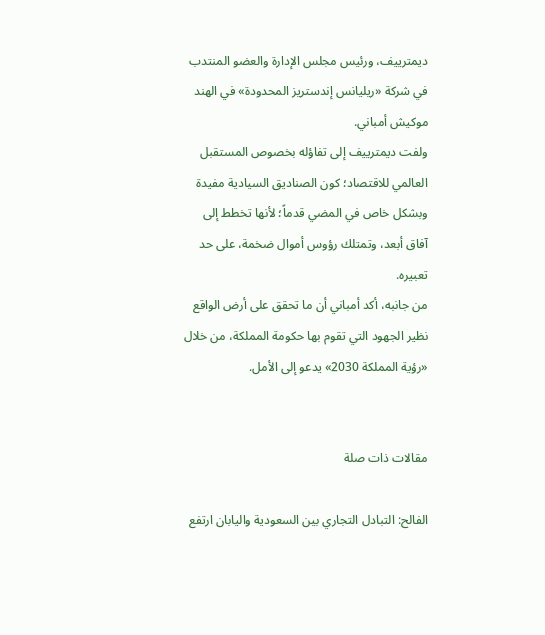ديمترييف، ورئيس مجلس الإدارة والعضو المنتدب في شركة «ريليانس إندستريز المحدودة» في الهند موكيش أمباني.
ولفت ديمترييف إلى تفاؤله بخصوص المستقبل العالمي للاقتصاد؛ كون الصناديق السيادية مفيدة وبشكل خاص في المضي قدماً؛ لأنها تخطط إلى آفاق أبعد، وتمتلك رؤوس أموال ضخمة، على حد تعبيره.
من جانبه، أكد أمباني أن ما تحقق على أرض الواقع نظير الجهود التي تقوم بها حكومة المملكة، من خلال «رؤية المملكة 2030» يدعو إلى الأمل.


مقالات ذات صلة

الفالح: التبادل التجاري بين السعودية واليابان ارتفع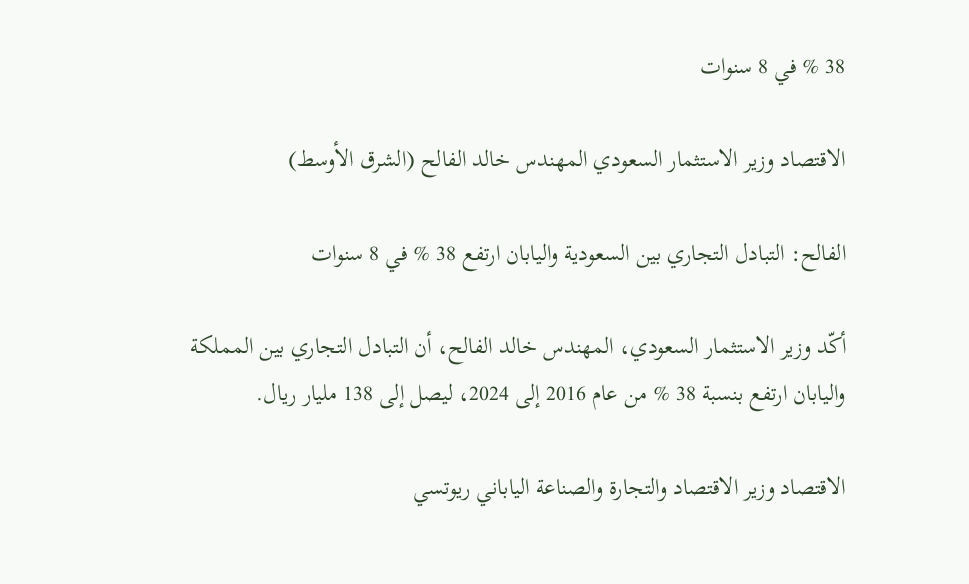38 % في 8 سنوات

الاقتصاد وزير الاستثمار السعودي المهندس خالد الفالح (الشرق الأوسط)

الفالح: التبادل التجاري بين السعودية واليابان ارتفع 38 % في 8 سنوات

أكّد وزير الاستثمار السعودي، المهندس خالد الفالح، أن التبادل التجاري بين المملكة واليابان ارتفع بنسبة 38 % من عام 2016 إلى 2024، ليصل إلى 138 مليار ريال.

الاقتصاد وزير الاقتصاد والتجارة والصناعة الياباني ريوتسي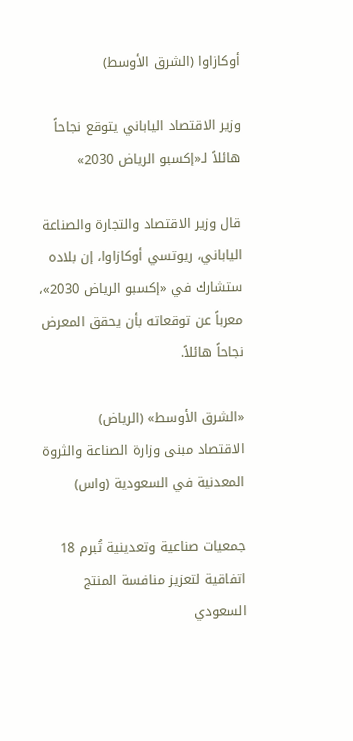أوكازاوا (الشرق الأوسط)

وزير الاقتصاد الياباني يتوقع نجاحاً هائلاً لـ«إكسبو الرياض 2030»

قال وزير الاقتصاد والتجارة والصناعة الياباني، ريوتسي أوكازاوا، إن بلاده ستشارك في «إكسبو الرياض 2030»، معرباً عن توقعاته بأن يحقق المعرض نجاحاً هائلاً.

«الشرق الأوسط» (الرياض)
الاقتصاد مبنى وزارة الصناعة والثروة المعدنية في السعودية (واس)

جمعيات صناعية وتعدينية تُبرم 18 اتفاقية لتعزيز منافسة المنتج السعودي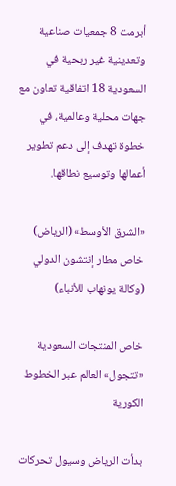أبرمت 8 جمعيات صناعية وتعدينية غير ربحية في السعودية 18 اتفاقية تعاون مع جهات محلية وعالمية، في خطوة تهدف إلى دعم تطوير أعمالها وتوسيع نطاقها.

«الشرق الأوسط» (الرياض)
خاص مطار إنتشون الدولي (وكالة يونهاب للأنباء)

خاص المنتجات السعودية «تتجول» العالم عبر الخطوط الكورية

بدأت الرياض وسيول تحركات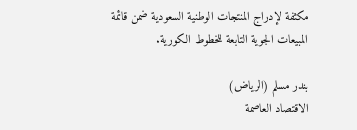مكثفة لإدراج المنتجات الوطنية السعودية ضمن قائمة المبيعات الجوية التابعة للخطوط الكورية.

بندر مسلم (الرياض)
الاقتصاد العاصمة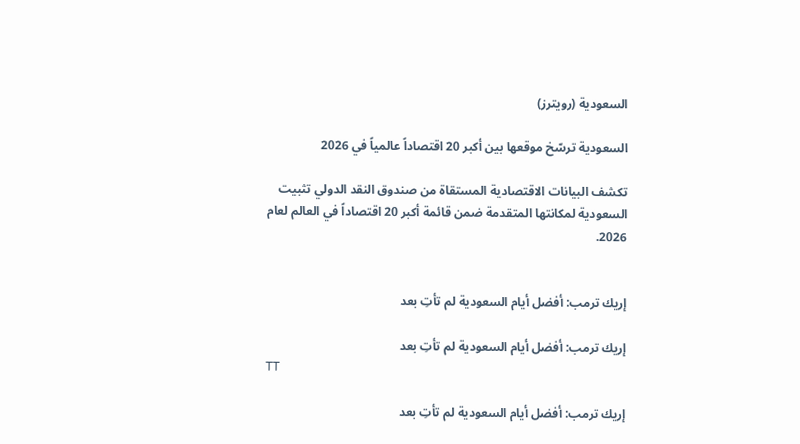السعودية (رويترز)

السعودية ترسّخ موقعها بين أكبر 20 اقتصاداً عالمياً في 2026

تكشف البيانات الاقتصادية المستقاة من صندوق النقد الدولي تثبيت السعودية لمكانتها المتقدمة ضمن قائمة أكبر 20 اقتصاداً في العالم لعام 2026.


إريك ترمب: أفضل أيام السعودية لم تأتِ بعد

إريك ترمب: أفضل أيام السعودية لم تأتِ بعد
TT

إريك ترمب: أفضل أيام السعودية لم تأتِ بعد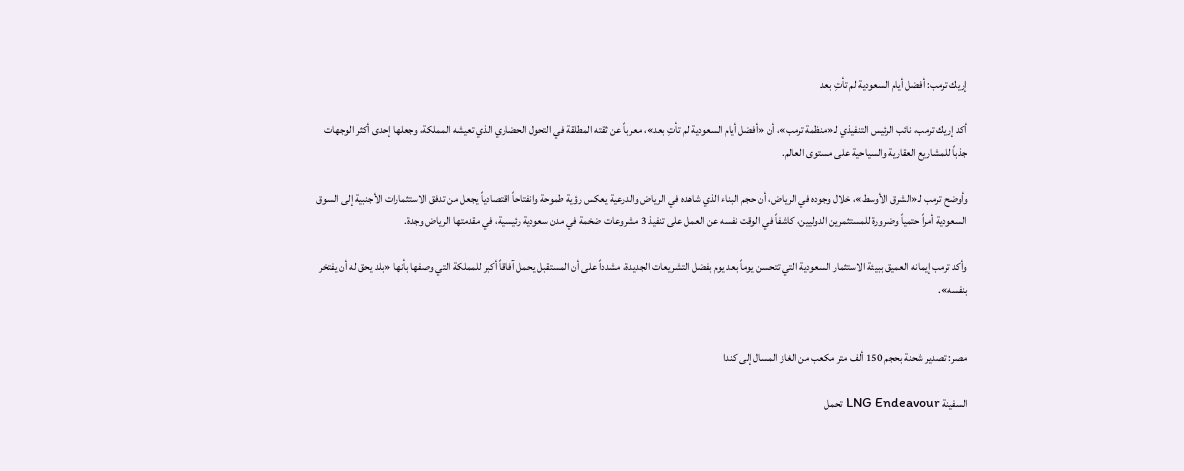إريك ترمب: أفضل أيام السعودية لم تأتِ بعد

أكد إريك ترمب، نائب الرئيس التنفيذي لـ«منظمة ترمب»، أن «أفضل أيام السعودية لم تأتِ بعد»، معرباً عن ثقته المطلقة في التحول الحضاري الذي تعيشه المملكة، وجعلها إحدى أكثر الوجهات جذباً للمشاريع العقارية والسياحية على مستوى العالم.

وأوضح ترمب لـ«الشرق الأوسط»، خلال وجوده في الرياض، أن حجم البناء الذي شاهده في الرياض والدرعية يعكس رؤية طموحة وانفتاحاً اقتصادياً يجعل من تدفق الاستثمارات الأجنبية إلى السوق السعودية أمراً حتمياً وضرورة للمستثمرين الدوليين، كاشفاً في الوقت نفسه عن العمل على تنفيذ 3 مشروعات ضخمة في مدن سعودية رئيسية، في مقدمتها الرياض وجدة.

وأكد ترمب إيمانه العميق ببيئة الاستثمار السعودية التي تتحسن يوماً بعد يوم بفضل التشريعات الجديدة، مشدداً على أن المستقبل يحمل آفاقاً أكبر للمملكة التي وصفها بأنها «بلد يحق له أن يفتخر بنفسه».


مصر: تصدير شحنة بحجم 150 ألف متر مكعب من الغاز المسال إلى كندا

السفينة LNG Endeavour تحمل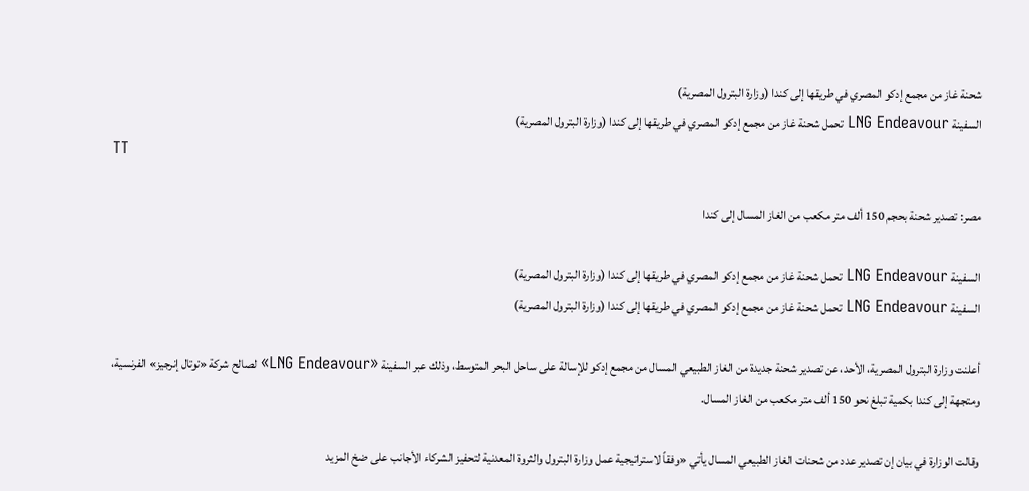شحنة غاز من مجمع إدكو المصري في طريقها إلى كندا (وزارة البترول المصرية)
السفينة LNG Endeavour تحمل شحنة غاز من مجمع إدكو المصري في طريقها إلى كندا (وزارة البترول المصرية)
TT

مصر: تصدير شحنة بحجم 150 ألف متر مكعب من الغاز المسال إلى كندا

السفينة LNG Endeavour تحمل شحنة غاز من مجمع إدكو المصري في طريقها إلى كندا (وزارة البترول المصرية)
السفينة LNG Endeavour تحمل شحنة غاز من مجمع إدكو المصري في طريقها إلى كندا (وزارة البترول المصرية)

أعلنت وزارة البترول المصرية، الأحد، عن تصدير شحنة جديدة من الغاز الطبيعي المسال من مجمع إدكو للإسالة على ساحل البحر المتوسط، وذلك عبر السفينة «LNG Endeavour» لصالح شركة «توتال إنرجيز» الفرنسية، ومتجهة إلى كندا بكمية تبلغ نحو 150 ألف متر مكعب من الغاز المسال.

وقالت الوزارة في بيان إن تصدير عدد من شحنات الغاز الطبيعي المسال يأتي «وفقاً لاستراتيجية عمل وزارة البترول والثروة المعدنية لتحفيز الشركاء الأجانب على ضخ المزيد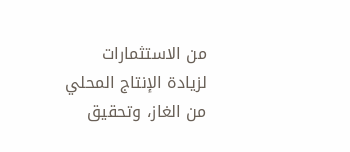من الاستثمارات لزيادة الإنتاج المحلي من الغاز، وتحقيق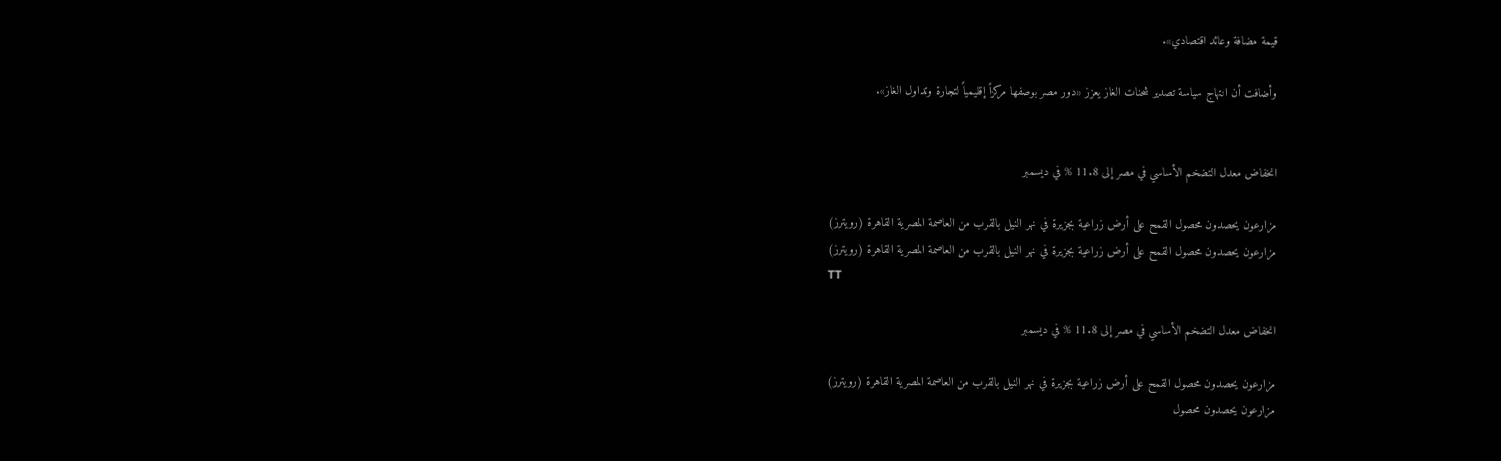قيمة مضافة وعائد اقتصادي».

وأضافت أن انتهاج سياسة تصدير شحنات الغاز يعزز «دور مصر بوصفها مركزاً إقليمياً لتجارة وتداول الغاز».


انخفاض معدل التضخم الأساسي في مصر إلى 11.8 % في ديسمبر

مزارعون يحصدون محصول القمح على أرض زراعية بجزيرة في نهر النيل بالقرب من العاصمة المصرية القاهرة (رويترز)
مزارعون يحصدون محصول القمح على أرض زراعية بجزيرة في نهر النيل بالقرب من العاصمة المصرية القاهرة (رويترز)
TT

انخفاض معدل التضخم الأساسي في مصر إلى 11.8 % في ديسمبر

مزارعون يحصدون محصول القمح على أرض زراعية بجزيرة في نهر النيل بالقرب من العاصمة المصرية القاهرة (رويترز)
مزارعون يحصدون محصول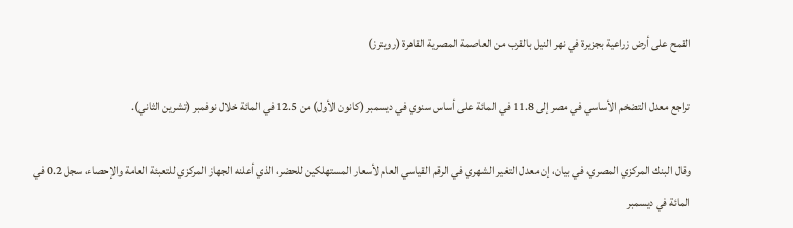القمح على أرض زراعية بجزيرة في نهر النيل بالقرب من العاصمة المصرية القاهرة (رويترز)

تراجع ‌معدل ‌التضخم الأساسي في ‌مصر إلى 11.8 في المائة على أساس ‌سنوي في ديسمبر (كانون الأول) من 12.5 في المائة خلال نوفمبر (تشرين الثاني).

وقال البنك المركزي المصري، في بيان، إن معدل التغير الشهري في الرقم القياسي العام لأسعار المستهلكين للحضر، الذي أعلنه الجهاز المركزي للتعبئة العامة والإحصاء، سجل 0.2 في المائة في ديسمبر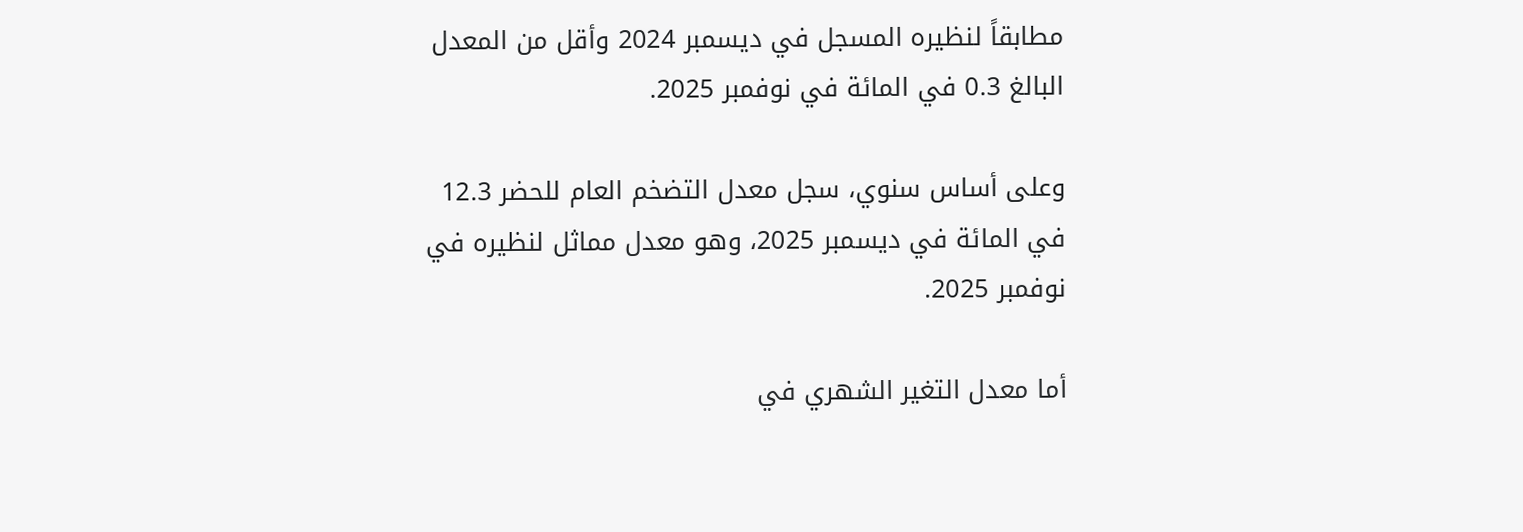مطابقاً لنظيره المسجل في ديسمبر 2024 وأقل من المعدل البالغ 0.3 في المائة في نوفمبر 2025.

وعلى أساس سنوي، سجل معدل التضخم العام للحضر 12.3 في المائة في ديسمبر 2025، وهو معدل مماثل لنظيره في نوفمبر 2025.

أما معدل التغير الشهري في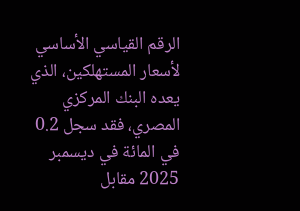الرقم القياسي الأساسي لأسعار المستهلكين، الذي يعده البنك المركزي المصري، فقد سجل 0.2 في المائة في ديسمبر 2025 مقابل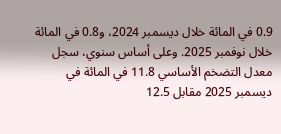0.9 في المائة خلال ديسمبر 2024، و0.8 في المائة خلال نوفمبر 2025. وعلى أساس سنوي، سجل معدل التضخم الأساسي 11.8 في المائة في ديسمبر 2025 مقابل 12.5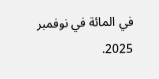في المائة في نوفمبر 2025.